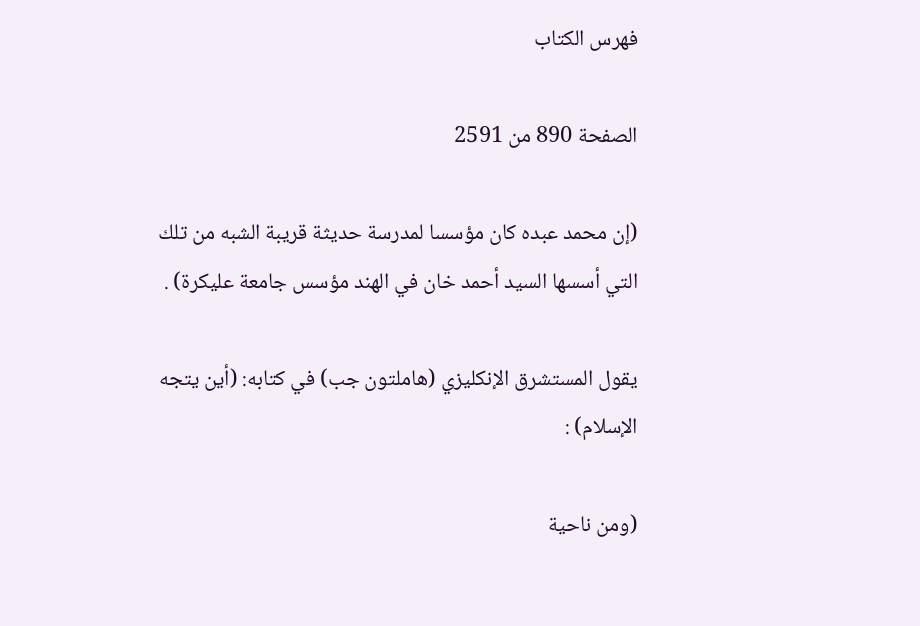فهرس الكتاب

الصفحة 890 من 2591

(إن محمد عبده كان مؤسسا لمدرسة حديثة قريبة الشبه من تلك التي أسسها السيد أحمد خان في الهند مؤسس جامعة عليكرة) .

يقول المستشرق الإنكليزي (هاملتون جب) في كتابه: (أين يتجه الإسلام) :

(ومن ناحية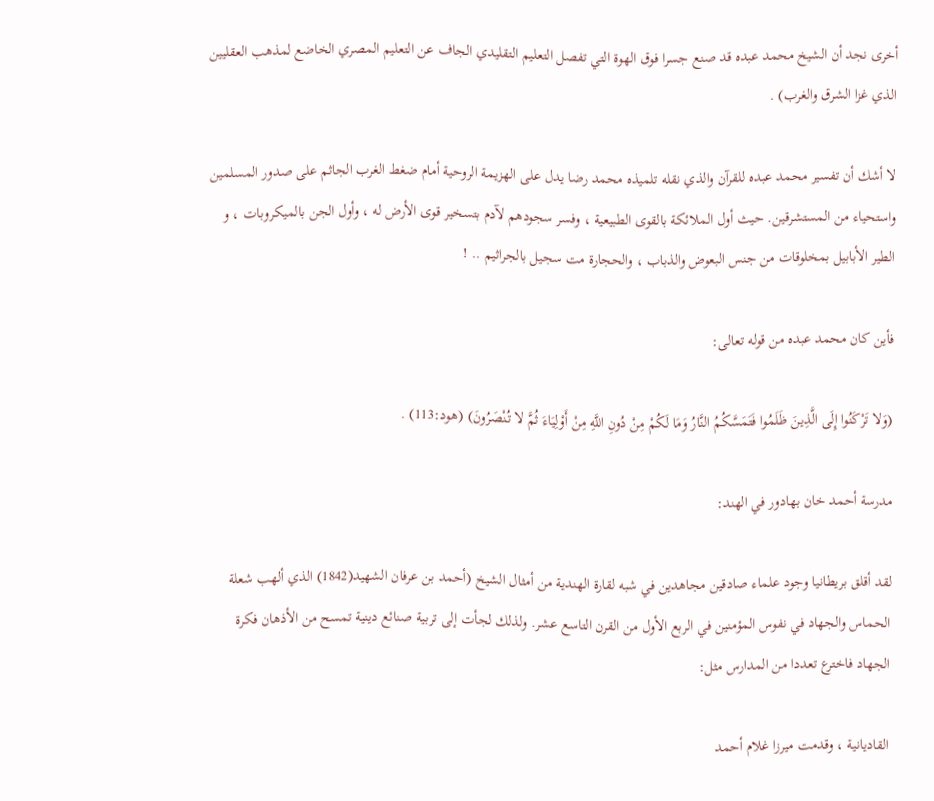أخرى نجد أن الشيخ محمد عبده قد صنع جسرا فوق الهوة التي تفصل التعليم التقليدي الجاف عن التعليم المصري الخاضع لمذهب العقليين الذي غزا الشرق والغرب) .

لا أشك أن تفسير محمد عبده للقرآن والذي نقله تلميذه محمد رضا يدل على الهزيمة الروحية أمام ضغط الغرب الجاثم على صدور المسلمين واستحياء من المستشرقين. حيث أول الملائكة بالقوى الطبيعية ، وفسر سجودهم لآدم بتسخير قوى الأرض له ، وأول الجن بالميكروبات ، و الطير الأبابيل بمخلوقات من جنس البعوض والذباب ، والحجارة مت سجيل بالجراثيم .. !

فأين كان محمد عبده من قوله تعالى:

(وَلا تَرْكَنُوا إِلَى الَّذِينَ ظَلَمُوا فَتَمَسَّكُمُ النَّارُ وَمَا لَكُمْ مِنْ دُونِ اللَّهِ مِنْ أَوْلِيَاءَ ثُمَّ لا تُنْصَرُونَ) (هود:113) .

مدرسة أحمد خان بهادور في الهند:

لقد أقلق بريطانيا وجود علماء صادقين مجاهدين في شبه لقارة الهندية من أمثال الشيخ (أحمد بن عرفان الشهيد(1842) الذي ألهب شعلة الحماس والجهاد في نفوس المؤمنين في الربع الأول من القرن التاسع عشر. ولذلك لجأت إلى تربية صنائع دينية تمسح من الأذهان فكرة الجهاد فاخترع تعددا من المدارس مثل:

القاديانية ، وقدمت ميرزا غلام أحمد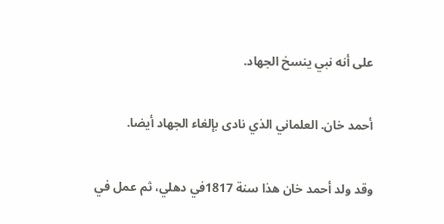على أنه نبي ينسخ الجهاد.

أحمد خان. العلماني الذي نادى بإلغاء الجهاد أيضا.

وقد ولد أحمد خان هذا سنة 1817في دهلي، ثم عمل في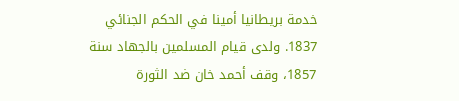خدمة بريطانيا أمينا في الحكم الجنائي 1837. ولدى قيام المسلمين بالجهاد سنة 1857، وقف أحمد خان ضد الثورة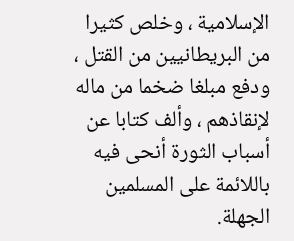الإسلامية ، وخلص كثيرا من البريطانيين من القتل ، ودفع مبلغا ضخما من ماله لإنقاذهم ، وألف كتابا عن أسباب الثورة أنحى فيه باللائمة على المسلمين الجهلة.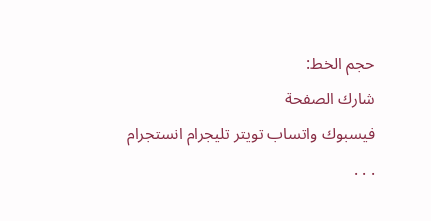حجم الخط:
شارك الصفحة
فيسبوك واتساب تويتر تليجرام انستجرام
. . .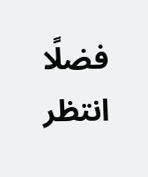فضلًا انتظر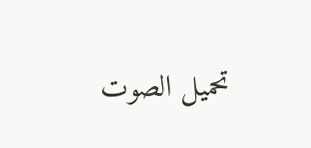تحميل الصوت